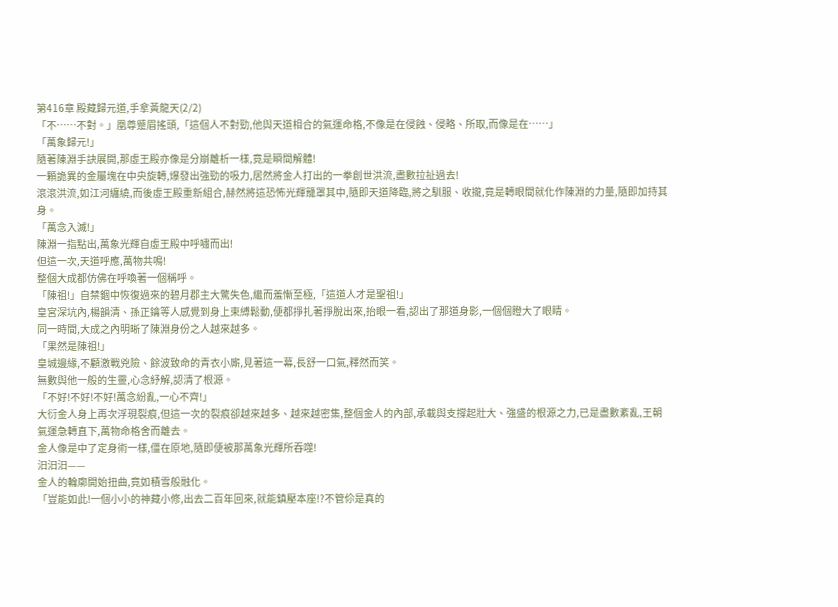第416章 殿藏歸元道,手拿黃龍天(2/2)
「不……不對。」凰尊蹙眉搖頭,「這個人不對勁,他與天道相合的氣運命格,不像是在侵蝕、侵略、所取,而像是在……」
「萬象歸元!」
隨著陳淵手訣展開,那虛王殿亦像是分崩離析一樣,竟是瞬間解體!
一顆詭異的金屬塊在中央旋轉,爆發出強勁的吸力,居然將金人打出的一拳創世洪流,盡數拉扯過去!
滾滾洪流,如江河纏繞,而後虛王殿重新組合,赫然將這恐怖光輝籠罩其中,隨即天道降臨,將之馴服、收攏,竟是轉眼間就化作陳淵的力量,隨即加持其身。
「萬念入滅!」
陳淵一指點出,萬象光輝自虛王殿中呼嘯而出!
但這一次,天道呼應,萬物共鳴!
整個大成都仿佛在呼喚著一個稱呼。
「陳祖!」自禁錮中恢復過來的碧月郡主大驚失色,繼而羞慚至極,「這道人才是聖祖!」
皇宮深坑內,楊韻清、孫正鑰等人感覺到身上束縛鬆動,便都掙扎著掙脫出來,抬眼一看,認出了那道身影,一個個瞪大了眼睛。
同一時間,大成之內明晰了陳淵身份之人越來越多。
「果然是陳祖!」
皇城邊緣,不顧激戰兇險、餘波致命的青衣小廝,見著這一幕,長舒一口氣,釋然而笑。
無數與他一般的生靈,心念紓解,認清了根源。
「不好!不好!不好!萬念紛亂,一心不齊!」
大衍金人身上再次浮現裂痕,但這一次的裂痕卻越來越多、越來越密集,整個金人的內部,承載與支撐起壯大、強盛的根源之力,已是盡數紊亂,王朝氣運急轉直下,萬物命格舍而離去。
金人像是中了定身術一樣,僵在原地,隨即便被那萬象光輝所吞噬!
汩汩汩——
金人的輪廓開始扭曲,竟如積雪般融化。
「豈能如此!一個小小的神藏小修,出去二百年回來,就能鎮壓本座!?不管伱是真的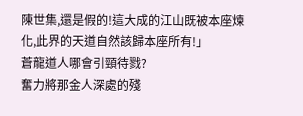陳世集,還是假的!這大成的江山既被本座煉化,此界的天道自然該歸本座所有!」
蒼龍道人哪會引頸待戮?
奮力將那金人深處的殘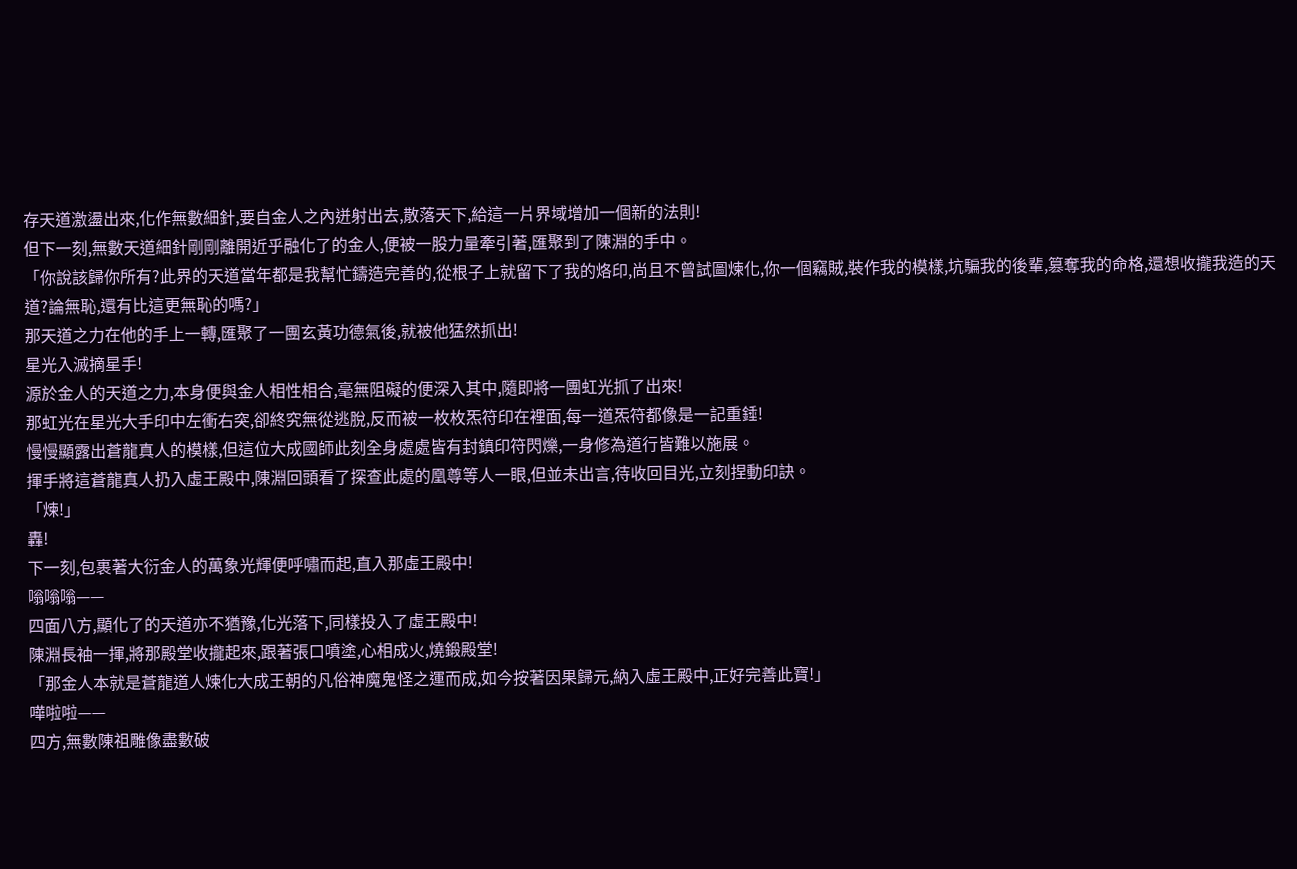存天道激盪出來,化作無數細針,要自金人之內迸射出去,散落天下,給這一片界域增加一個新的法則!
但下一刻,無數天道細針剛剛離開近乎融化了的金人,便被一股力量牽引著,匯聚到了陳淵的手中。
「你說該歸你所有?此界的天道當年都是我幫忙鑄造完善的,從根子上就留下了我的烙印,尚且不曾試圖煉化,你一個竊賊,裝作我的模樣,坑騙我的後輩,篡奪我的命格,還想收攏我造的天道?論無恥,還有比這更無恥的嗎?」
那天道之力在他的手上一轉,匯聚了一團玄黃功德氣後,就被他猛然抓出!
星光入滅摘星手!
源於金人的天道之力,本身便與金人相性相合,毫無阻礙的便深入其中,隨即將一團虹光抓了出來!
那虹光在星光大手印中左衝右突,卻終究無從逃脫,反而被一枚枚炁符印在裡面,每一道炁符都像是一記重錘!
慢慢顯露出蒼龍真人的模樣,但這位大成國師此刻全身處處皆有封鎮印符閃爍,一身修為道行皆難以施展。
揮手將這蒼龍真人扔入虛王殿中,陳淵回頭看了探查此處的凰尊等人一眼,但並未出言,待收回目光,立刻捏動印訣。
「煉!」
轟!
下一刻,包裹著大衍金人的萬象光輝便呼嘯而起,直入那虛王殿中!
嗡嗡嗡——
四面八方,顯化了的天道亦不猶豫,化光落下,同樣投入了虛王殿中!
陳淵長袖一揮,將那殿堂收攏起來,跟著張口噴塗,心相成火,燒鍛殿堂!
「那金人本就是蒼龍道人煉化大成王朝的凡俗神魔鬼怪之運而成,如今按著因果歸元,納入虛王殿中,正好完善此寶!」
嘩啦啦——
四方,無數陳祖雕像盡數破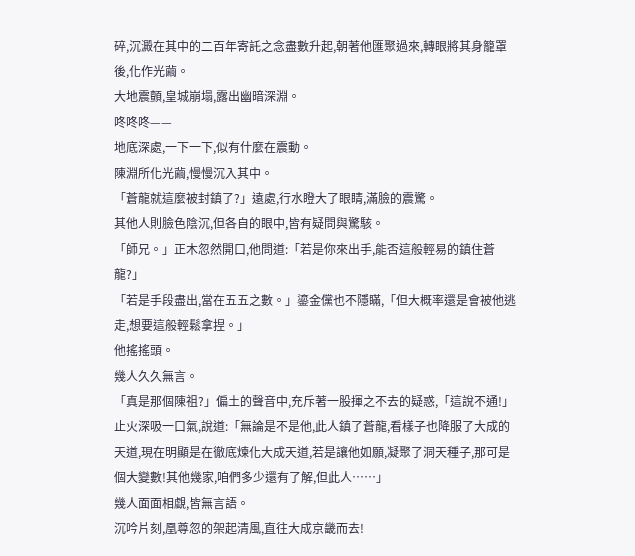碎,沉澱在其中的二百年寄託之念盡數升起,朝著他匯聚過來,轉眼將其身籠罩後,化作光繭。
大地震顫,皇城崩塌,露出幽暗深淵。
咚咚咚——
地底深處,一下一下,似有什麼在震動。
陳淵所化光繭,慢慢沉入其中。
「蒼龍就這麼被封鎮了?」遠處,行水瞪大了眼睛,滿臉的震驚。
其他人則臉色陰沉,但各自的眼中,皆有疑問與驚駭。
「師兄。」正木忽然開口,他問道:「若是你來出手,能否這般輕易的鎮住蒼龍?」
「若是手段盡出,當在五五之數。」鎏金儻也不隱瞞,「但大概率還是會被他逃走,想要這般輕鬆拿捏。」
他搖搖頭。
幾人久久無言。
「真是那個陳祖?」偏土的聲音中,充斥著一股揮之不去的疑惑,「這說不通!」
止火深吸一口氣,說道:「無論是不是他,此人鎮了蒼龍,看樣子也降服了大成的天道,現在明顯是在徹底煉化大成天道,若是讓他如願,凝聚了洞天種子,那可是個大變數!其他幾家,咱們多少還有了解,但此人……」
幾人面面相覷,皆無言語。
沉吟片刻,凰尊忽的架起清風,直往大成京畿而去!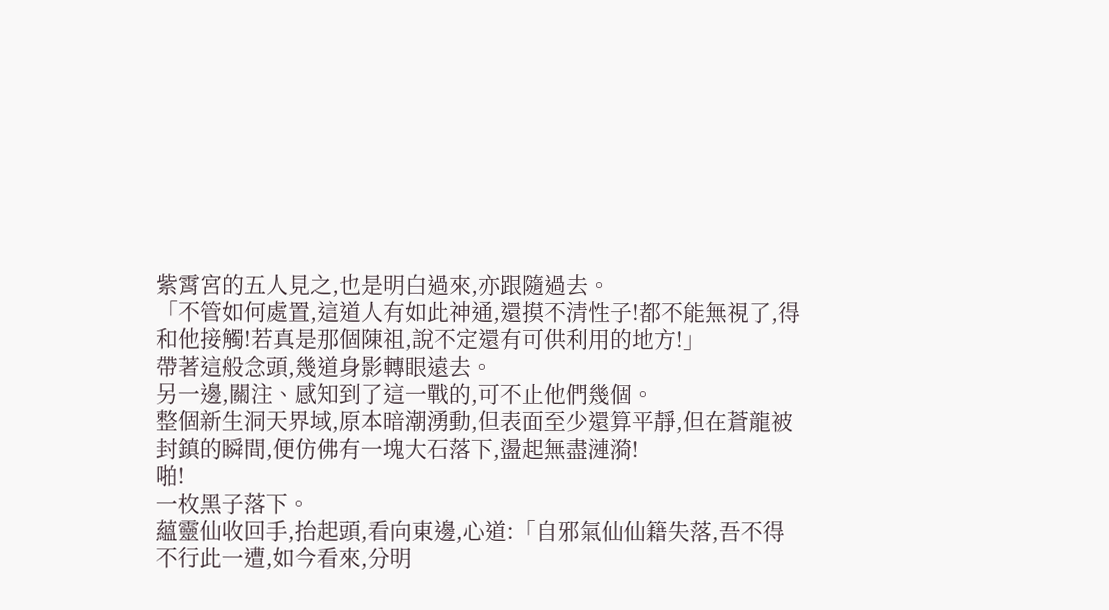紫霄宮的五人見之,也是明白過來,亦跟隨過去。
「不管如何處置,這道人有如此神通,還摸不清性子!都不能無視了,得和他接觸!若真是那個陳祖,說不定還有可供利用的地方!」
帶著這般念頭,幾道身影轉眼遠去。
另一邊,關注、感知到了這一戰的,可不止他們幾個。
整個新生洞天界域,原本暗潮湧動,但表面至少還算平靜,但在蒼龍被封鎮的瞬間,便仿佛有一塊大石落下,盪起無盡漣漪!
啪!
一枚黑子落下。
蘊靈仙收回手,抬起頭,看向東邊,心道:「自邪氣仙仙籍失落,吾不得不行此一遭,如今看來,分明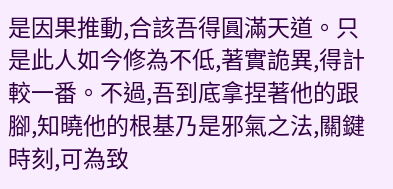是因果推動,合該吾得圓滿天道。只是此人如今修為不低,著實詭異,得計較一番。不過,吾到底拿捏著他的跟腳,知曉他的根基乃是邪氣之法,關鍵時刻,可為致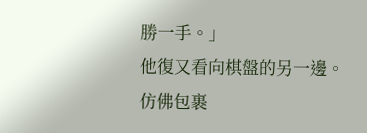勝一手。」
他復又看向棋盤的另一邊。
仿佛包裹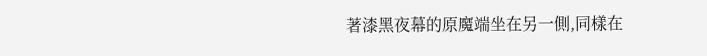著漆黑夜幕的原魔端坐在另一側,同樣在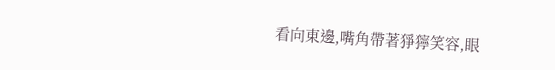看向東邊,嘴角帶著猙獰笑容,眼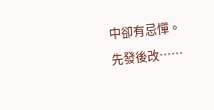中卻有忌憚。
先發後改……